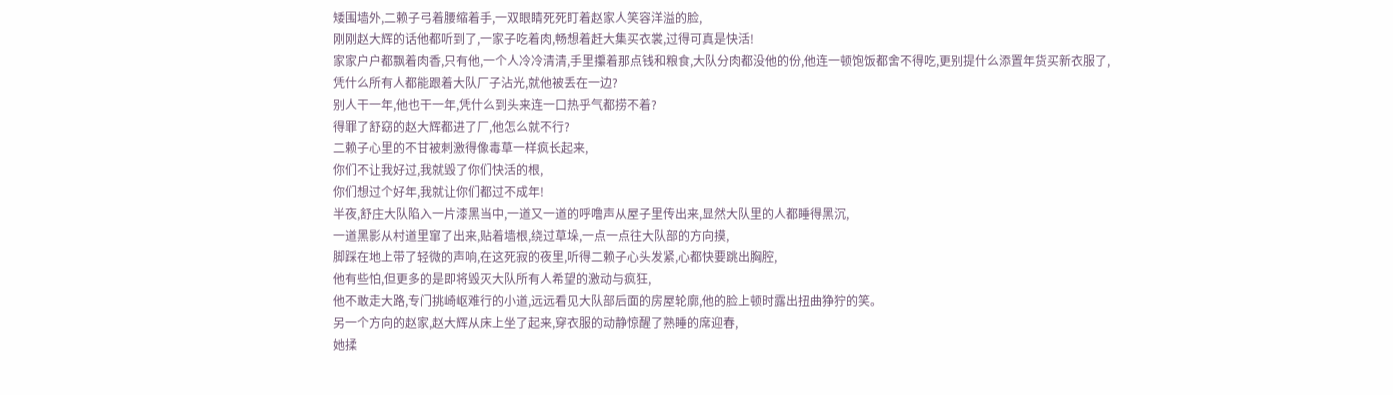矮围墙外,二赖子弓着腰缩着手,一双眼睛死死盯着赵家人笑容洋溢的脸,
刚刚赵大辉的话他都听到了,一家子吃着肉,畅想着赶大集买衣裳,过得可真是快活!
家家户户都飘着肉香,只有他,一个人冷冷清清,手里攥着那点钱和粮食,大队分肉都没他的份,他连一顿饱饭都舍不得吃,更别提什么添置年货买新衣服了,
凭什么所有人都能跟着大队厂子沾光,就他被丢在一边?
别人干一年,他也干一年,凭什么到头来连一口热乎气都捞不着?
得罪了舒窈的赵大辉都进了厂,他怎么就不行?
二赖子心里的不甘被刺激得像毒草一样疯长起来,
你们不让我好过,我就毁了你们快活的根,
你们想过个好年,我就让你们都过不成年!
半夜,舒庄大队陷入一片漆黑当中,一道又一道的呼噜声从屋子里传出来,显然大队里的人都睡得黑沉,
一道黑影从村道里窜了出来,贴着墙根,绕过草垛,一点一点往大队部的方向摸,
脚踩在地上带了轻微的声响,在这死寂的夜里,听得二赖子心头发紧,心都快要跳出胸腔,
他有些怕,但更多的是即将毁灭大队所有人希望的激动与疯狂,
他不敢走大路,专门挑崎岖难行的小道,远远看见大队部后面的房屋轮廓,他的脸上顿时露出扭曲狰狞的笑。
另一个方向的赵家,赵大辉从床上坐了起来,穿衣服的动静惊醒了熟睡的席迎春,
她揉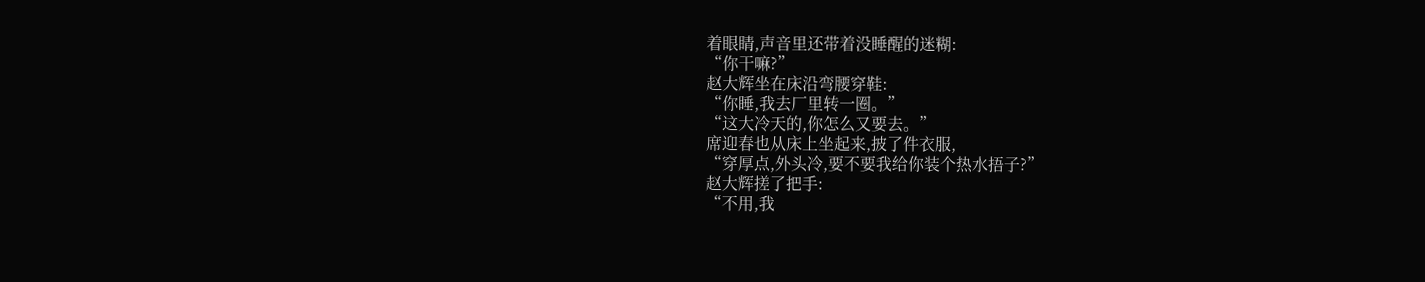着眼睛,声音里还带着没睡醒的迷糊:
“你干嘛?”
赵大辉坐在床沿弯腰穿鞋:
“你睡,我去厂里转一圈。”
“这大冷天的,你怎么又要去。”
席迎春也从床上坐起来,披了件衣服,
“穿厚点,外头冷,要不要我给你装个热水捂子?”
赵大辉搓了把手:
“不用,我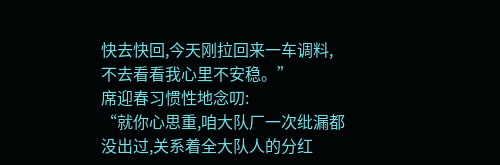快去快回,今天刚拉回来一车调料,不去看看我心里不安稳。”
席迎春习惯性地念叨:
“就你心思重,咱大队厂一次纰漏都没出过,关系着全大队人的分红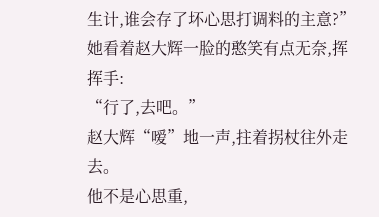生计,谁会存了坏心思打调料的主意?”
她看着赵大辉一脸的憨笑有点无奈,挥挥手:
“行了,去吧。”
赵大辉“嗳”地一声,拄着拐杖往外走去。
他不是心思重,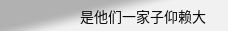是他们一家子仰赖大